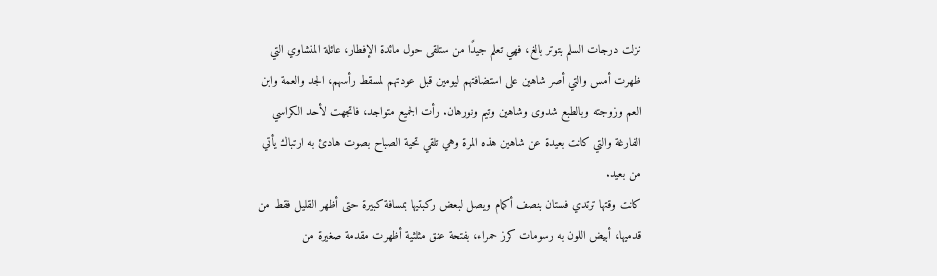نزلت درجات السلم بتوتر بالغ، فهي تعلم جيدًا من ستلقى حول مائدة الإفطار، عائلة المنشاوي التي ظهرت أمس والتي أصر شاهين على استضافتهم ليومين قبل عودتهم لمسقط رأسهم، الجد والعمة وابن العم وزوجته وبالطبع شدوى وشاهين وتيم ونورهان. رأت الجميع متواجد، فاتجهت لأحد الكراسي الفارغة والتي كانت بعيدة عن شاهين هذه المرة وهي تلقي تحية الصباح بصوت هادئ به ارتباك يأتي من بعيد.
كانت وقتها ترتدي فستان بنصف أكمام ويصل لبعض ركبتيها بمسافة كبيرة حتى أظهر القليل فقط من قدميها، أبيض اللون به رسومات كرز حمراء، بفتحة عنق مثلثية أظهرت مقدمة صغيرة من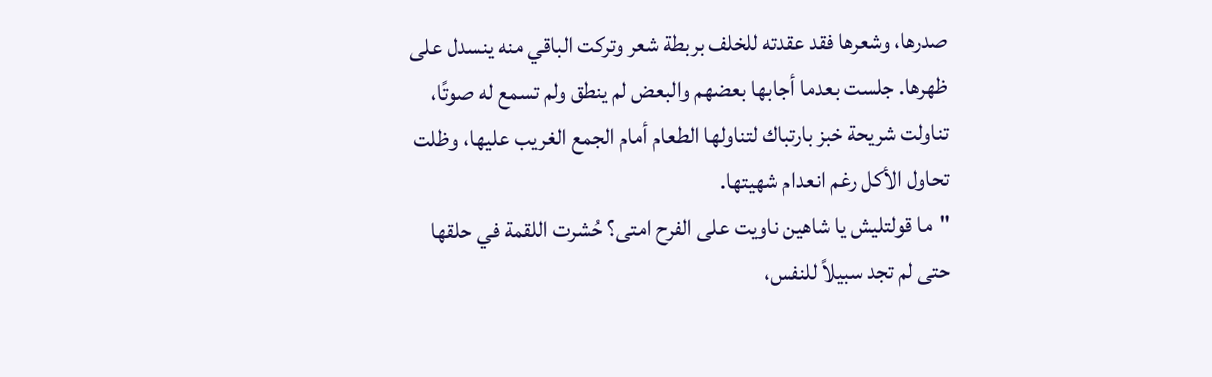صدرها، وشعرها فقد عقدته للخلف بربطة شعر وتركت الباقي منه ينسدل على ظهرها. جلست بعدما أجابها بعضهم والبعض لم ينطق ولم تسمع له صوتًا، تناولت شريحة خبز بارتباك لتناولها الطعام أمام الجمع الغريب عليها، وظلت تحاول الأكل رغم انعدام شهيتها.
"ما قولتليش يا شاهين ناويت على الفرح امتى؟ حُشرت اللقمة في حلقها حتى لم تجد سبيلاً للنفس،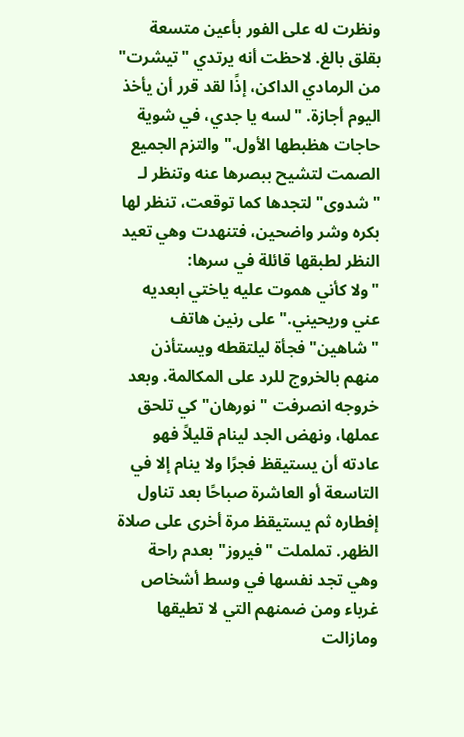ونظرت له على الفور بأعين متسعة بقلق بالغ. لاحظت أنه يرتدي "تيشرت" من الرمادي الداكن، إذًا لقد قرر أن يأخذ اليوم أجازة. "لسه يا جدي، في شوية حاجات هظبطها الأول." والتزم الجميع الصمت لتشيح ببصرها عنه وتنظر لـ "شدوى" لتجدها كما توقعت، تنظر لها بكره وشر واضحين، فتنهدت وهي تعيد النظر لطبقها قائلة في سرها:
"ولا كأني هموت عليه ياختي ابعديه عني وريحيني." على رنين هاتف "شاهين" فجأة ليلتقطه ويستأذن منهم بالخروج للرد على المكالمة. وبعد خروجه انصرفت "نورهان" كي تلحق عملها، ونهض الجد لينام قليلاً فهو عادته أن يستيقظ فجرًا ولا ينام إلا في التاسعة أو العاشرة صباحًا بعد تناول إفطاره ثم يستيقظ مرة أخرى على صلاة الظهر. تململت "فيروز" بعدم راحة وهي تجد نفسها في وسط أشخاص غرباء ومن ضمنهم التي لا تطيقها ومازالت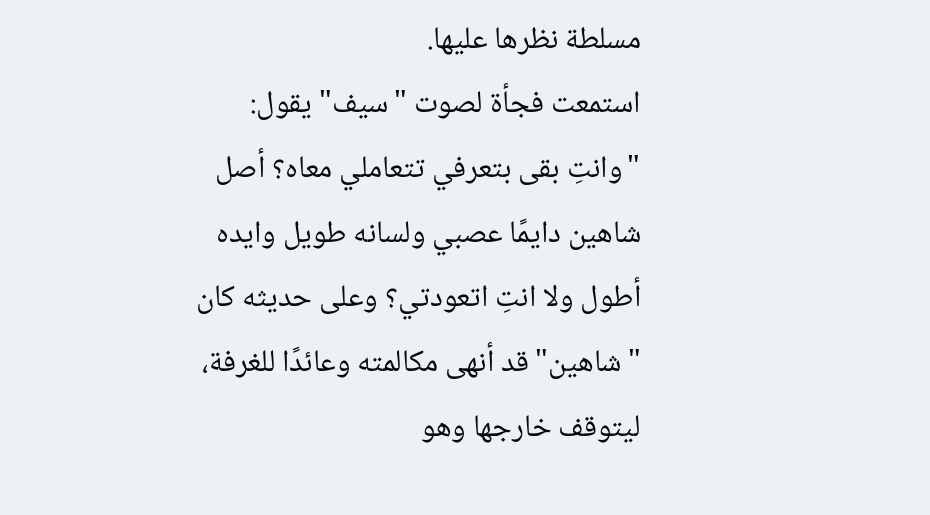مسلطة نظرها عليها.
استمعت فجأة لصوت "سيف" يقول: "وانتِ بقى بتعرفي تتعاملي معاه؟ أصل شاهين دايمًا عصبي ولسانه طويل وايده أطول ولا انتِ اتعودتي؟ وعلى حديثه كان "شاهين" قد أنهى مكالمته وعائدًا للغرفة، ليتوقف خارجها وهو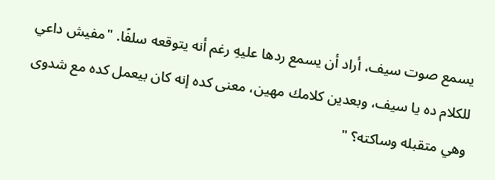يسمع صوت سيف، أراد أن يسمع ردها عليهِ رغم أنه يتوقعه سلفًا. "مفيش داعي للكلام ده يا سيف، وبعدين كلامك مهين، معنى كده إنه كان بيعمل كده مع شدوى وهي متقبله وساكته؟ "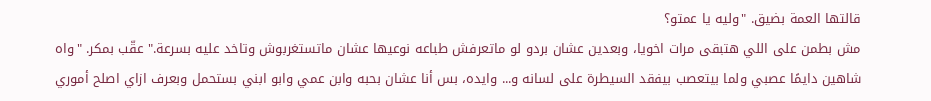قالتها العمة بضيق. "وليه يا عمتو؟
مش بطمن على اللي هتبقى مرات اخويا، وبعدين عشان بردو لو ماتعرفش طباعه نوعيها عشان ماتستغربوش وتاخد عليه بسرعة." عقّب بمكر. "واه شاهين دايمًا عصبي ولما بيتعصب بيفقد السيطرة على لسانه و... وايده، بس أنا عشان بحبه وابن عمي وابو ابني بستحمل وبعرف ازاي اصلح أموري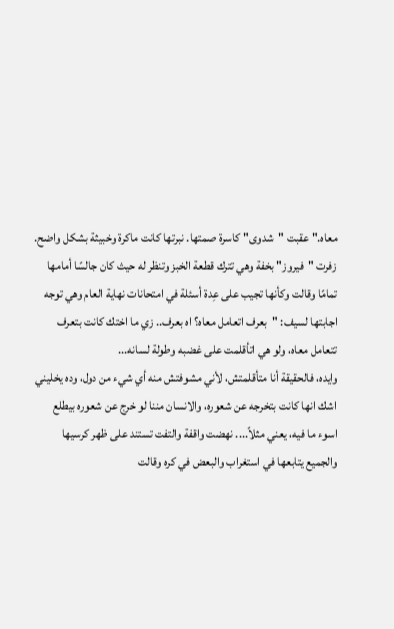معاه." عقبت "شدوى" كاسرة صمتها. نبرتها كانت ماكرة وخبيثة بشكل واضح.
زفرت "فيروز" بخفة وهي تترك قطعة الخبز وتنظر له حيث كان جالسًا أمامها تمامًا وقالت وكأنها تجيب على عِدة أسئلة في امتحانات نهاية العام وهي توجه اجابتها لسيف: "بعرف اتعامل معاه؟ اه بعرف.. زي ما اختك كانت بتعرف تتعامل معاه، ولو هي اتأقلمت على غضبه وطولة لسانه...
وايده، فالحقيقة أنا متأقلمتش، لأني مشوفتش منه أي شيء من دول، وده يخليني اشك انها كانت بتخرجه عن شعوره، والانسان مننا لو خرج عن شعوره بيطلع اسوء ما فيه، يعني مثلاً.... نهضت واقفة والتفت تستند على ظهر كرسيها والجميع يتابعها في استغراب والبعض في كره وقالت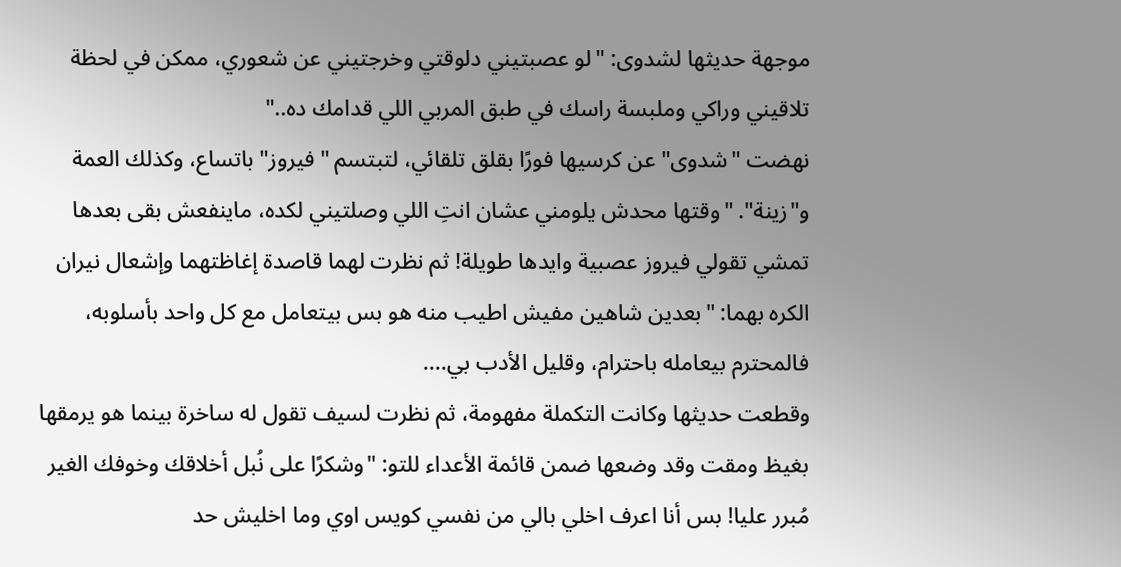موجهة حديثها لشدوى: "لو عصبتيني دلوقتي وخرجتيني عن شعوري، ممكن في لحظة تلاقيني وراكي وملبسة راسك في طبق المربي اللي قدامك ده.."
نهضت "شدوى" عن كرسيها فورًا بقلق تلقائي، لتبتسم "فيروز" باتساع، وكذلك العمة و"زينة". "وقتها محدش يلومني عشان انتِ اللي وصلتيني لكده، ماينفعش بقى بعدها تمشي تقولي فيروز عصبية وايدها طويلة! ثم نظرت لهما قاصدة إغاظتهما وإشعال نيران الكره بهما: "بعدين شاهين مفيش اطيب منه هو بس بيتعامل مع كل واحد بأسلوبه، فالمحترم بيعامله باحترام، وقليل الأدب بي....
وقطعت حديثها وكانت التكملة مفهومة، ثم نظرت لسيف تقول له ساخرة بينما هو يرمقها بغيظ ومقت وقد وضعها ضمن قائمة الأعداء للتو: "وشكرًا على نُبل أخلاقك وخوفك الغير مُبرر عليا! بس أنا اعرف اخلي بالي من نفسي كويس اوي وما اخليش حد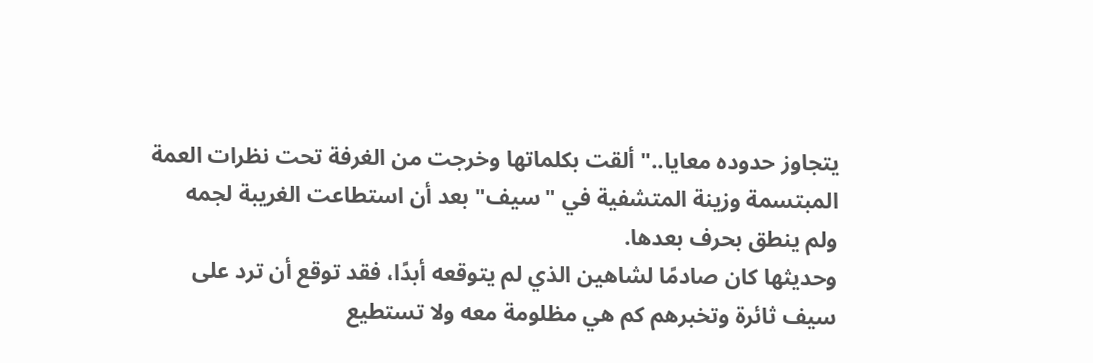يتجاوز حدوده معايا.." ألقت بكلماتها وخرجت من الغرفة تحت نظرات العمة المبتسمة وزينة المتشفية في "سيف" بعد أن استطاعت الغريبة لجمه ولم ينطق بحرف بعدها.
وحديثها كان صادمًا لشاهين الذي لم يتوقعه أبدًا، فقد توقع أن ترد على سيف ثائرة وتخبرهم كم هي مظلومة معه ولا تستطيع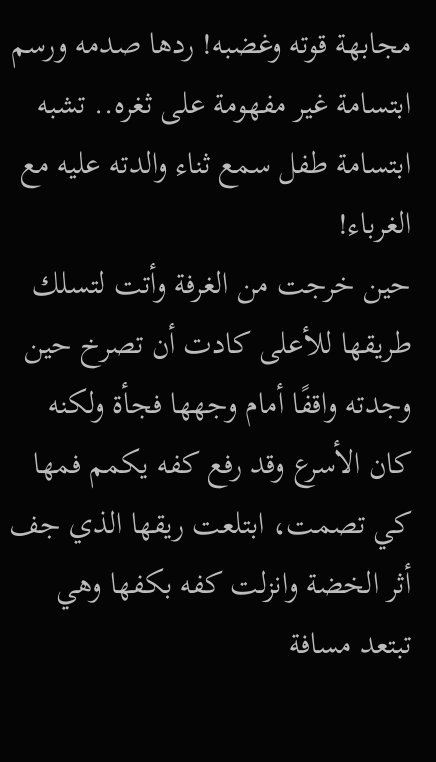مجابهة قوته وغضبه! ردها صدمه ورسم ابتسامة غير مفهومة على ثغره.. تشبه ابتسامة طفل سمع ثناء والدته عليه مع الغرباء!
حين خرجت من الغرفة وأتت لتسلك طريقها للأعلى كادت أن تصرخ حين وجدته واقفًا أمام وجهها فجأة ولكنه كان الأسرع وقد رفع كفه يكمم فمها كي تصمت، ابتلعت ريقها الذي جف أثر الخضة وانزلت كفه بكفها وهي تبتعد مسافة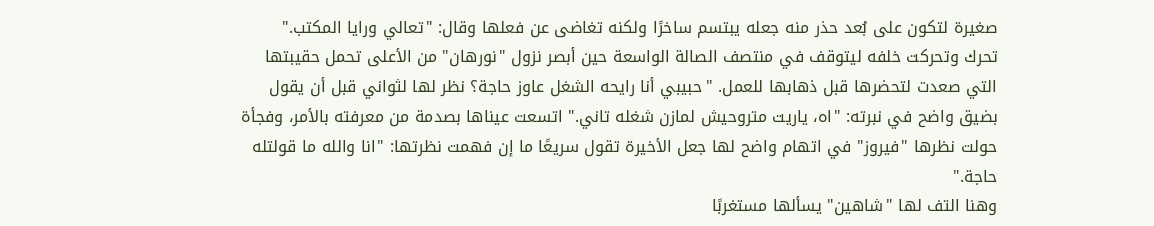صغيرة لتكون على بُعد حذر منه جعله يبتسم ساخرًا ولكنه تغاضى عن فعلها وقال: "تعالي ورايا المكتب."
تحرك وتحركت خلفه ليتوقف في منتصف الصالة الواسعة حين أبصر نزول "نورهان" من الأعلى تحمل حقيبتها التي صعدت لتحضرها قبل ذهابها للعمل. "حبيبي أنا رايحه الشغل عاوز حاجة؟ نظر لها لثواني قبل أن يقول بضيق واضح في نبرته: "اه، ياريت متروحيش لمازن شغله تاني." اتسعت عيناها بصدمة من معرفته بالأمر، وفجأة حولت نظرها "فيروز" في اتهام واضح لها جعل الأخيرة تقول سريعًا ما إن فهمت نظرتها: "انا والله ما قولتله حاجة."
وهنا التف لها "شاهين" يسألها مستغربًا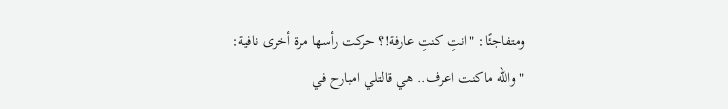ومتفاجئًا: "انتِ كنتِ عارفة!؟ حركت رأسها مرة أخرى نافية: "والله ماكنت اعرف.. هي قالتلي امبارح في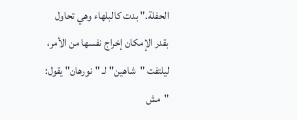الحفلة." بدت كالبلهاء وهي تحاول بقدر الإمكان إخراج نفسها من الأمر، ليلتفت "شاهين" لـ "نورهان" يقول:
"مش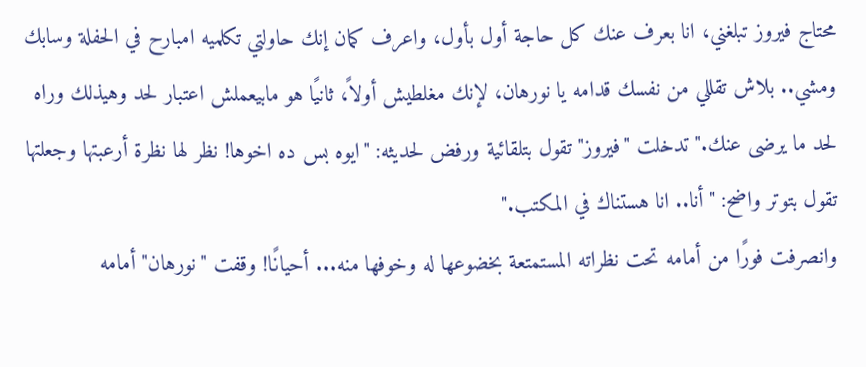محتاج فيروز تبلغني، انا بعرف عنك كل حاجة أول بأول، واعرف كمان إنك حاولتي تكلميه امبارح في الحفلة وسابك ومشي.. بلاش تقللي من نفسك قدامه يا نورهان، لإنك مغلطيش أولاً، ثانيًا هو مابيعملش اعتبار لحد وهيذلك وراه لحد ما يرضى عنك." تدخلت "فيروز" تقول بتلقائية ورفض لحديثه: "ايوه بس ده اخوها! نظر لها نظرة أرعبتها وجعلتها تقول بتوتر واضح: "أنا.. انا هستناك في المكتب."
وانصرفت فورًا من أمامه تحت نظراته المستمتعة بخضوعها له وخوفها منه... أحيانًا! وقفت "نورهان" أمامه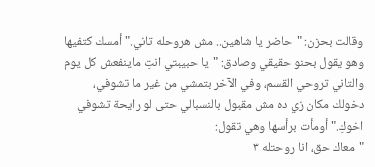وقالت بحزن: "حاضر يا شاهين.. مش هروحله تاني." أمسك كتفيها وهو يقول بحنو حقيقي وصادق: "يا حبيبتي انتِ ماينفعش كل يوم والتاني تروحي القسم، وفي الآخر بتمشي من غير ما تشوفي، دخولك مكان زي ده مش مقبول بالنسبالي حتى لو رايحة تشوفي اخوكِ." أومأت برأسها وهي تقول:
"معاك حق، انا روحتله ٣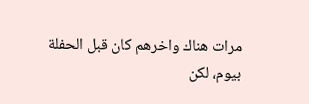مرات هناك واخرهم كان قبل الحفلة بيوم، لكن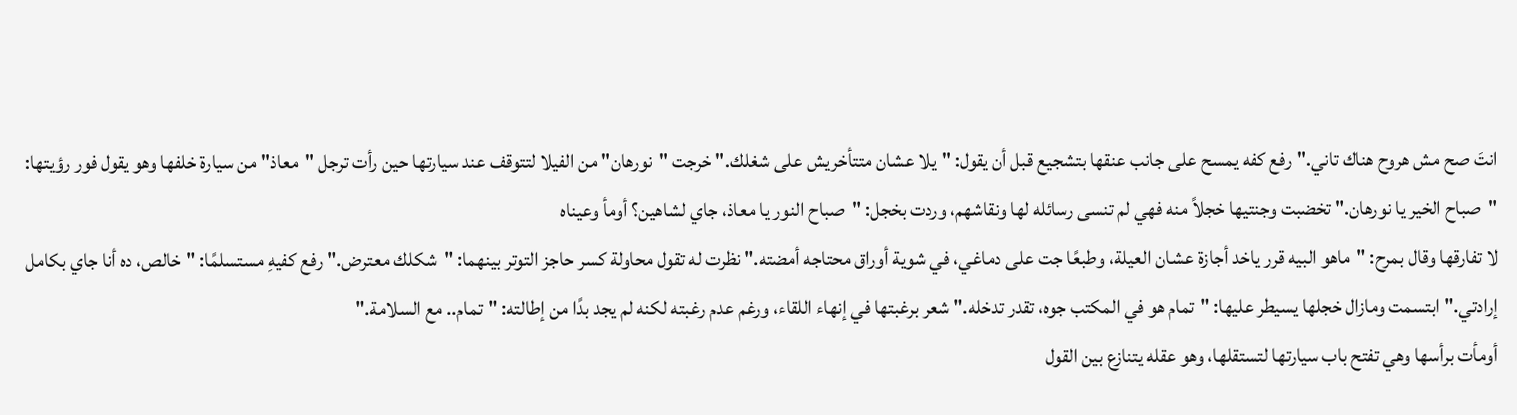انتَ صح مش هروح هناك تاني." رفع كفه يمسح على جانب عنقها بتشجيع قبل أن يقول: "يلا عشان متتأخريش على شغلك." خرجت "نورهان" من الفيلا لتتوقف عند سيارتها حين رأت ترجل "معاذ" من سيارة خلفها وهو يقول فور رؤيتها: "صباح الخير يا نورهان." تخضبت وجنتيها خجلاً منه فهي لم تنسى رسائله لها ونقاشهم، وردت بخجل: "صباح النور يا معاذ، جاي لشاهين؟ أومأ وعيناه
لا تفارقها وقال بمرح: "ماهو البيه قرر ياخد أجازة عشان العيلة، وطبعًا جت على دماغي، في شوية أوراق محتاجه أمضته." نظرت له تقول محاولة كسر حاجز التوتر بينهما: "شكلك معترض." رفع كفيهِ مستسلمًا: "خالص، ده أنا جاي بكامل إرادتي." ابتسمت ومازال خجلها يسيطر عليها: "تمام هو في المكتب جوه، تقدر تدخله." شعر برغبتها في إنهاء اللقاء، ورغم عدم رغبته لكنه لم يجد بدًا من إطالته: "تمام.. مع السلامة."
أومأت برأسها وهي تفتح باب سيارتها لتستقلها، وهو عقله يتنازع بين القول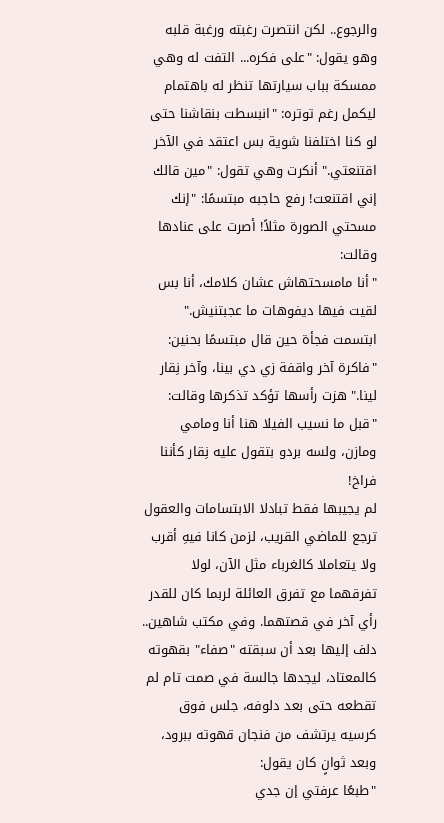والرجوع.. لكن انتصرت رغبته ورغبة قلبه وهو يقول: "على فكره... التفت له وهي ممسكة بباب سيارتها تنظر له باهتمام ليكمل رغم توتره: "انبسطت بنقاشنا حتى لو كنا اختلفنا شوية بس اعتقد في الآخر اقتنعتي." أنكرت وهي تقول: "مين قالك إني اقتنعت! رفع حاجبه مبتسمًا: "إنك مسحتي الصورة مثلاً! أصرت على عنادها وقالت:
"أنا مامسحتهاش عشان كلامك، أنا بس لقيت فيها ديفوهات ما عجبتنيش." ابتسمت فجأة حين قال مبتسمًا بحنين: "فاكرة آخر واقفة زي دي بينا، وآخر نِقار لينا." هزت رأسها تؤكد تذكرها وقالت: "قبل ما نسيب الفيلا هنا أنا ومامي ومازن، ولسه بردو بتقول عليه نِقار كأننا فراخ!
لم يجيبها فقط تبادلا الابتسامات والعقول ترجع للماضي القريب، لزمن كانا فيهِ أقرب ولا يتعاملا كالغرباء مثل الآن، لولا تفرقهما مع تفرق العائلة لربما كان للقدر رأي آخر في قصتهما. وفي مكتب شاهين.. دلف إليها بعد أن سبقته "صفاء" بقهوته كالمعتاد، ليجدها جالسة في صمت تام لم تقطعه حتى بعد دلوفه، جلس فوق كرسيه يرتشف من فنجان قهوته ببرود، وبعد ثوانٍ كان يقول:
"طبعًا عرفتي إن جدي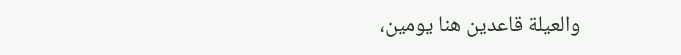والعيلة قاعدين هنا يومين،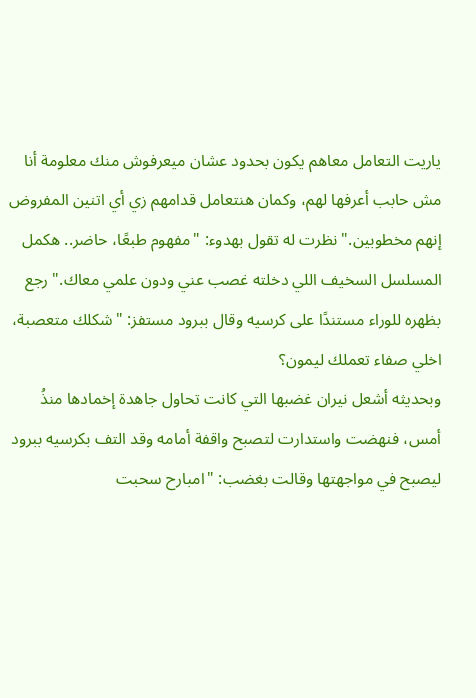ياريت التعامل معاهم يكون بحدود عشان ميعرفوش منك معلومة أنا مش حابب أعرفها لهم، وكمان هنتعامل قدامهم زي أي اتنين المفروض إنهم مخطوبين." نظرت له تقول بهدوء: "مفهوم طبعًا، حاضر.. هكمل المسلسل السخيف اللي دخلته غصب عني ودون علمي معاك." رجع بظهره للوراء مستندًا على كرسيه وقال ببرود مستفز: "شكلك متعصبة، اخلي صفاء تعملك ليمون؟
وبحديثه أشعل نيران غضبها التي كانت تحاول جاهدة إخمادها منذُ أمس، فنهضت واستدارت لتصبح واقفة أمامه وقد التف بكرسيه ببرود ليصبح في مواجهتها وقالت بغضب: "امبارح سحبت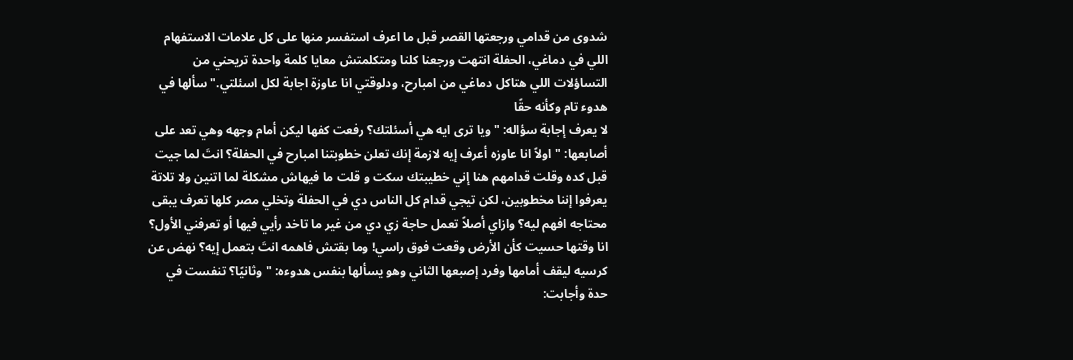شدوى من قدامي ورجعتها القصر قبل ما اعرف استفسر منها على كل علامات الاستفهام اللي في دماغي، الحفلة انتهت ورجعنا كلنا ومتكلمتش معايا كلمة واحدة تريحني من التساؤلات اللي هتاكل دماغي من امبارح، ودلوقتي انا عاوزة اجابة لكل اسئلتي." سألها في هدوء تام وكأنه حقًا
لا يعرف إجابة سؤاله: "ويا ترى ايه هي أسئلتك؟ رفعت كفها ليكن أمام وجهه وهي تعد على أصابعها: "اولاً انا عاوزه أعرف إيه لازمة إنك تعلن خطوبتنا امبارح في الحفلة؟ انتَ لما جيت قبل كده وقلت قدامهم هنا إني خطيبتك سكت و قلت ما فيهاش مشكلة لما اتنين ولا تلاتة يعرفوا إننا مخطوبين، لكن تيجي قدام كل الناس دي في الحفلة وتخلي مصر كلها تعرف يبقى محتاجه افهم ليه؟ وازاي أصلاً تعمل حاجة زي دي من غير ما تاخد رأيي فيها أو تعرفني الأول؟
انا وقتها حسيت كأن الأرض وقعت فوق راسي! وما بقتش فاهمه انتَ بتعمل إيه؟ نهض عن كرسيه ليقف أمامها وفرد إصبعها الثاني وهو يسألها بنفس هدوءه: "وثانيًا؟ تنفست في حدة وأجابت: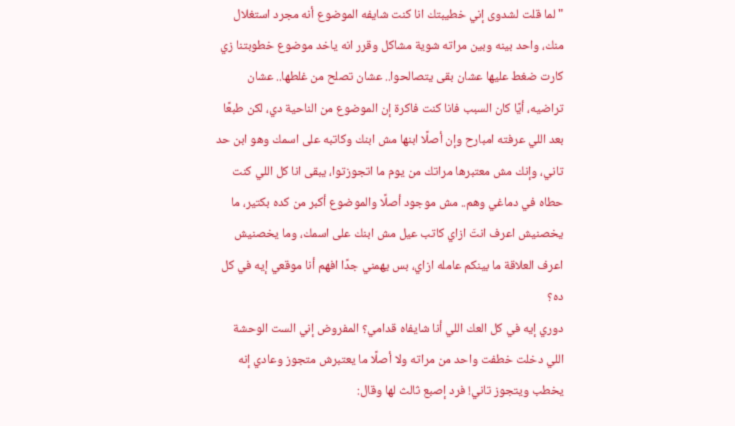"لما قلت لشدوى إني خطيبتك انا كنت شايفه الموضوع أنه مجرد استغلال منك، واحد بينه وبين مراته شوية مشاكل وقرر انه ياخد موضوع خطوبتنا زي كارت ضغط عليها عشان بقى يتصالحوا.. عشان تصلح من غلطها.. عشان تراضيه، أيًا كان السبب فانا كنت فاكرة إن الموضوع من الناحية دي، لكن طبعًا بعد اللي عرفته امبارح وإن أصلًا ابنها مش ابنك وكاتبه على اسمك وهو ابن حد تاني، وإنك مش معتبرها مراتك من يوم ما اتجوزتوا، يبقى انا كل اللي كنت حطاه في دماغي وهم.. مش موجود أصلًا والموضوع أكبر من كده بكتير، ما يخصنيش اعرف انتَ ازاي كاتب عيل مش ابنك على اسمك، وما يخصنيش اعرف العلاقة ما بينكم عامله ازاي، بس يهمني جدًا افهم أنا موقعي إيه في كل ده؟
دوري إيه في كل العك اللي أنا شايفاه قدامي؟ المفروض إني الست الوحشة اللي دخلت خطفت واحد من مراته ولا أصلًا ما يعتبرش متجوز وعادي إنه يخطب ويتجوز تاني! فرد إصبع ثالث لها وقال: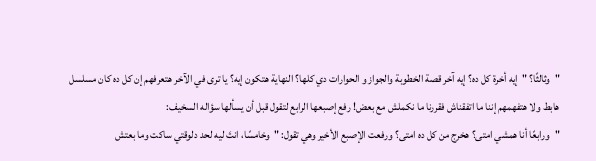"وثالثًا؟ "إيه أخرة كل ده؟ إيه آخر قصة الخطوبة والجواز و الحوارات دي كلها؟ النهاية هتكون إيه؟ يا ترى في الآخر هتعرفهم إن كل ده كان مسلسل هابط ولا هتفهمهم إننا ما اتفقناش فقررنا ما نكملش مع بعض! رفع إصبعها الرابع لتقول قبل أن يسألها سؤاله السخيف:
"ورابعًا أنا همشي امتى؟ هخرج من كل ده امتى؟ ورفعت الإصبع الأخير وهي تقول: "وخامسًا، انتَ ليه لحد دلوقتي ساكت وما بعتش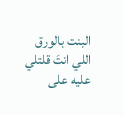البنت بالورق اللي انتَ قلتلي عليه على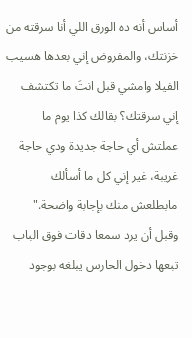أساس أنه ده الورق اللي أنا سرقته من خزنتك، والمفروض إني بعدها هسيب الفيلا وامشي قبل انتَ ما تكتشف إني سرقتك؟ بقالك كذا يوم ما عملتش أي حاجة جديدة ودي حاجة غريبة، غير إني كل ما أسألك مابطلعش منك بإجابة واضحة."
وقبل أن يرد سمعا دقات فوق الباب تبعها دخول الحارس يبلغه بوجود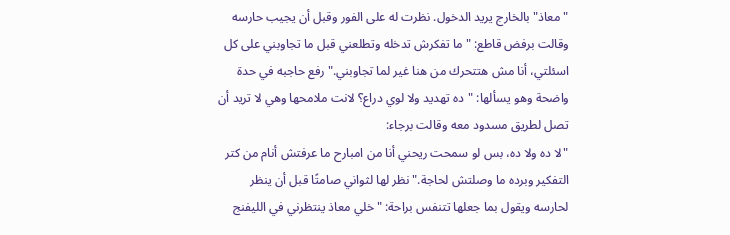"معاذ" بالخارج يريد الدخول. نظرت له على الفور وقبل أن يجيب حارسه وقالت برفض قاطع: "ما تفكرش تدخله وتطلعني قبل ما تجاوبني على كل اسئلتي، أنا مش هتتحرك من هنا غير لما تجاوبني." رفع حاجبه في حدة واضحة وهو يسألها: "ده تهديد ولا لوي دراع؟ لانت ملامحها وهي لا تريد أن تصل لطريق مسدود معه وقالت برجاء:
"لا ده ولا ده، بس لو سمحت ريحني أنا من امبارح ما عرفتش أنام من كتر التفكير وبرده ما وصلتش لحاجة." نظر لها لثواني صامتًا قبل أن ينظر لحارسه ويقول بما جعلها تتنفس براحة: "خلي معاذ ينتظرني في الليفنج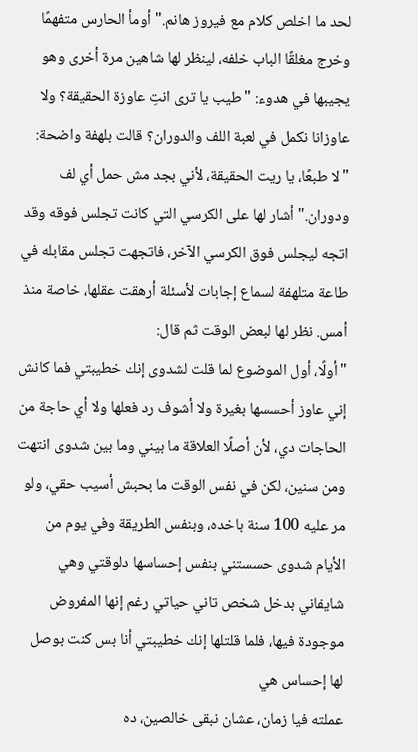لحد ما اخلص كلام مع فيروز هانم." أومأ الحارس متفهمًا وخرج مغلقًا الباب خلفه، لينظر لها شاهين مرة أخرى وهو يجيبها في هدوء: "طيب يا ترى انتِ عاوزة الحقيقة؟ ولا عاوزانا نكمل في لعبة اللف والدوران؟ قالت بلهفة واضحة:
"لا طبعًا، يا ريت الحقيقة، لأني بجد مش حمل أي لف ودوران." أشار لها على الكرسي التي كانت تجلس فوقه وقد اتجه ليجلس فوق الكرسي الآخر، فاتجهت تجلس مقابله في طاعة متلهفة لسماع إجابات لأسئلة أرهقت عقلها، خاصة منذ أمس. نظر لها لبعض الوقت ثم قال:
"أولًا، أول الموضوع لما قلت لشدوى إنك خطيبتي فما كانش إني عاوز أحسسها بغيرة ولا أشوف رد فعلها ولا أي حاجة من الحاجات دي، لأن أصلًا العلاقة ما بيني وما بين شدوى انتهت ومن سنين، لكن في نفس الوقت ما بحبش أسيب حقي، ولو مر عليه 100 سنة باخده، وبنفس الطريقة وفي يوم من الأيام شدوى حسستني بنفس إحساسها دلوقتي وهي شايفاني بدخل شخص تاني حياتي رغم إنها المفروض موجودة فيها، فلما قلتلها إنك خطيبتي أنا بس كنت بوصل لها إحساس هي
عملته فيا زمان، عشان نبقى خالصين، ده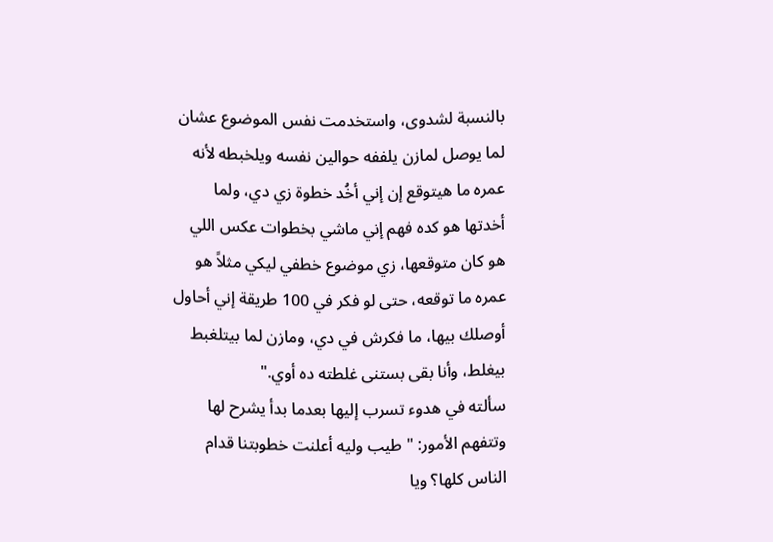بالنسبة لشدوى، واستخدمت نفس الموضوع عشان لما يوصل لمازن يلففه حوالين نفسه ويلخبطه لأنه عمره ما هيتوقع إن إني أخُد خطوة زي دي، ولما أخدتها هو كده فهم إني ماشي بخطوات عكس اللي هو كان متوقعها، زي موضوع خطفي ليكي مثلاً هو عمره ما توقعه، حتى لو فكر في 100 طريقة إني أحاول أوصلك بيها، ما فكرش في دي، ومازن لما بيتلغبط بيغلط، وأنا بقى بستنى غلطته ده أوي."
سألته في هدوء تسرب إليها بعدما بدأ يشرح لها وتتفهم الأمور: "طيب وليه أعلنت خطوبتنا قدام الناس كلها؟ ويا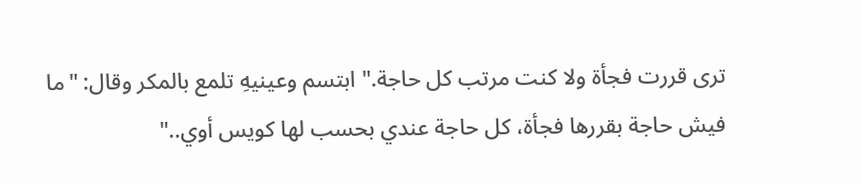ترى قررت فجأة ولا كنت مرتب كل حاجة." ابتسم وعينيهِ تلمع بالمكر وقال: "ما فيش حاجة بقررها فجأة، كل حاجة عندي بحسب لها كويس أوي.."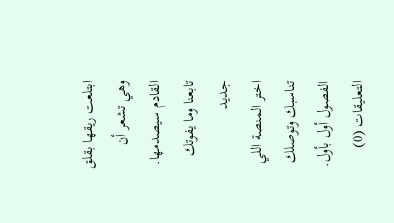ابتلعت ريقها بقلق وهي تشعر أن القادم سيصدمها.
تابعنا وما يفوتك جديد
اختر المنصة اللي تناسبك وتوصلك الفصول أول بأول.
التعليقات (0)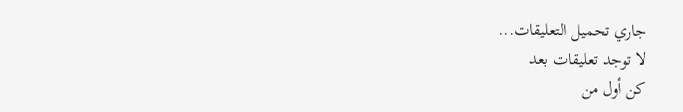جاري تحميل التعليقات...
لا توجد تعليقات بعد
كن أول من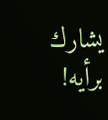يشارك برأيه!